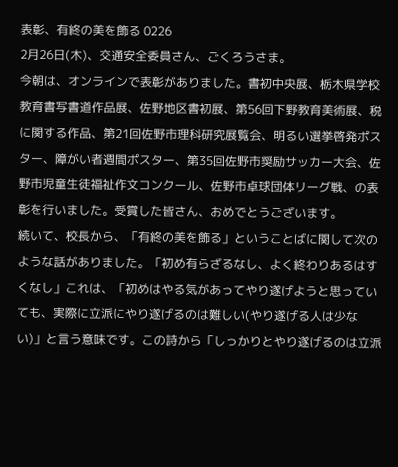表彰、有終の美を飾る 0226
2月26日(木)、交通安全委員さん、ごくろうさま。
今朝は、オンラインで表彰がありました。書初中央展、栃木県学校教育書写書道作品展、佐野地区書初展、第56回下野教育美術展、税に関する作品、第21回佐野市理科研究展覧会、明るい選挙啓発ポスター、障がい者週間ポスター、第35回佐野市奨励サッカー大会、佐野市児童生徒福祉作文コンクール、佐野市卓球団体リーグ戦、の表彰を行いました。受賞した皆さん、おめでとうございます。
続いて、校長から、「有終の美を飾る」ということばに関して次のような話がありました。「初め有らざるなし、よく終わりあるはすくなし」これは、「初めはやる気があってやり遂げようと思っていても、実際に立派にやり遂げるのは難しい(やり遂げる人は少ない)」と言う意味です。この詩から「しっかりとやり遂げるのは立派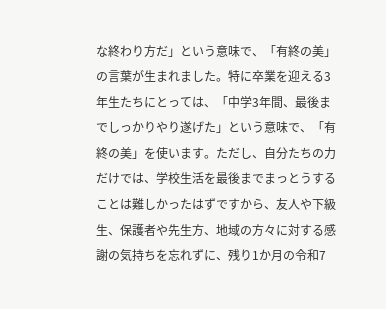な終わり方だ」という意味で、「有終の美」の言葉が生まれました。特に卒業を迎える3年生たちにとっては、「中学3年間、最後までしっかりやり遂げた」という意味で、「有終の美」を使います。ただし、自分たちの力だけでは、学校生活を最後までまっとうすることは難しかったはずですから、友人や下級生、保護者や先生方、地域の方々に対する感謝の気持ちを忘れずに、残り1か月の令和7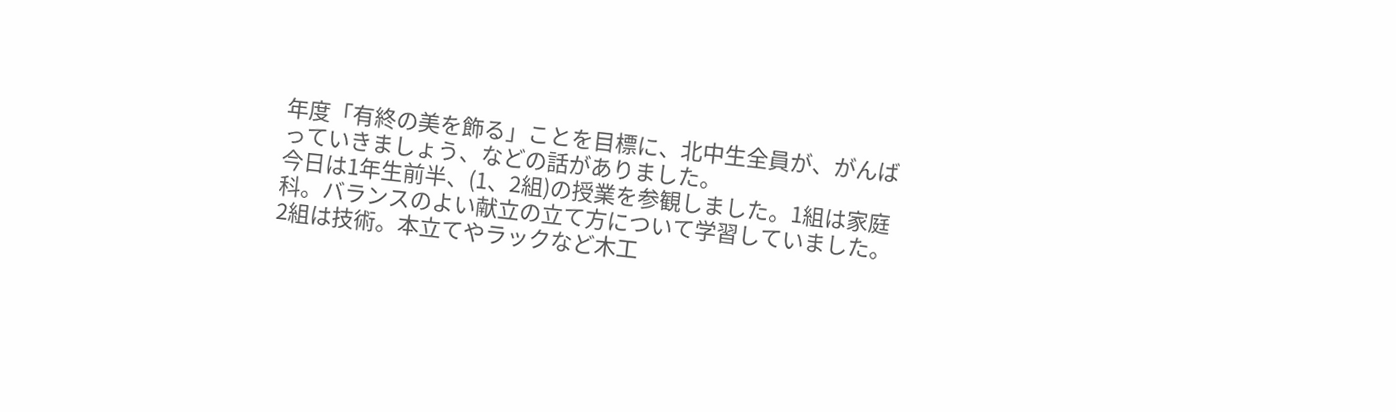年度「有終の美を飾る」ことを目標に、北中生全員が、がんばっていきましょう、などの話がありました。
今日は1年生前半、(1、2組)の授業を参観しました。1組は家庭科。バランスのよい献立の立て方について学習していました。
2組は技術。本立てやラックなど木工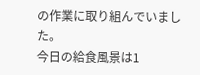の作業に取り組んでいました。
今日の給食風景は1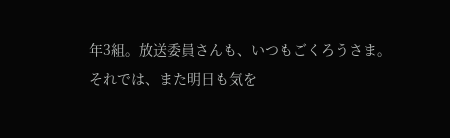年3組。放送委員さんも、いつもごくろうさま。
それでは、また明日も気を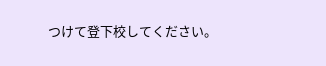つけて登下校してください。